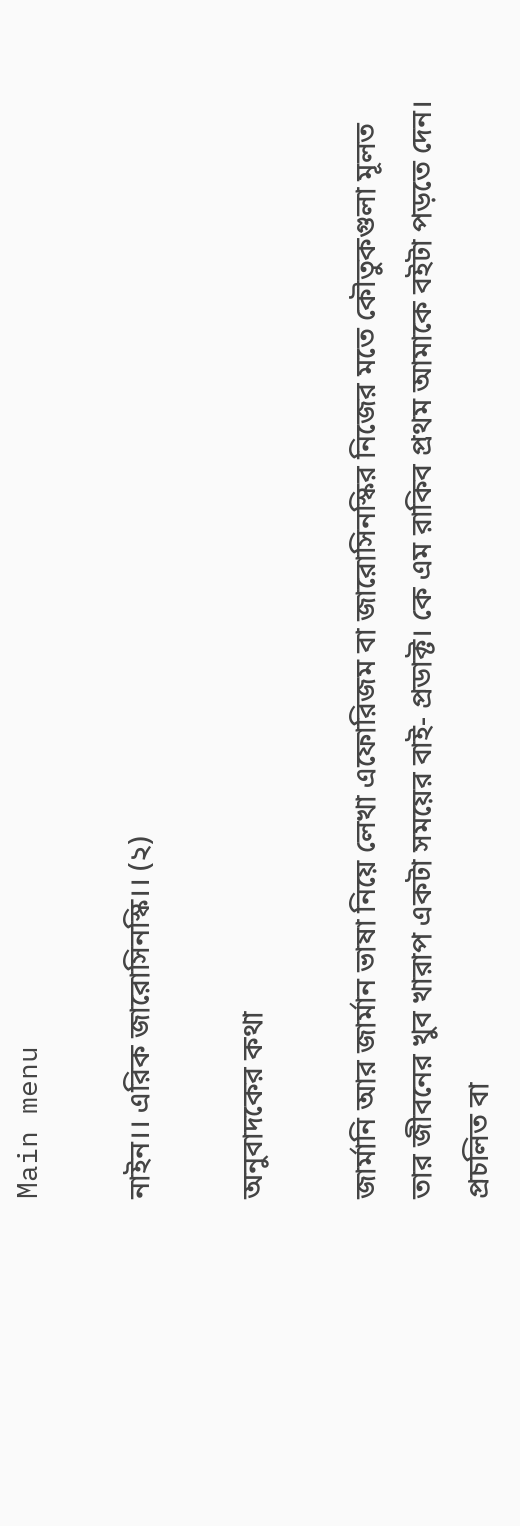Main menu

নাইন।। এরিক জারোসিনস্কি।। (২)

অনুবাদকের কথা

জার্মানি আর জার্মান ভাষা নিয়ে লেখা এফোরিজম বা জারোসিনস্কির নিজের মতে কৌতুকগুলা মূলত তার জীবনের খুব খারাপ একটা সময়ের বাই- প্রডাক্ট। কে এম রাকিব প্রথম আমাকে বইটা পড়তে দেন। প্রচলিত বা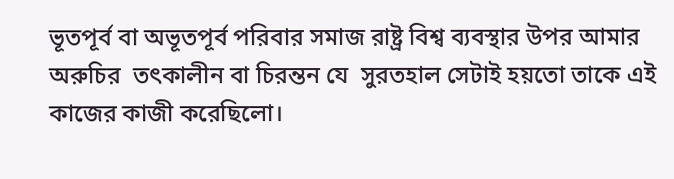ভূতপূর্ব বা অভূতপূর্ব পরিবার সমাজ রাষ্ট্র বিশ্ব ব্যবস্থার উপর আমার অরুচির  তৎকালীন বা চিরন্তন যে  সুরতহাল সেটাই হয়তো তাকে এই কাজের কাজী করেছিলো।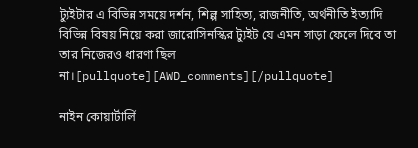ট্যুইটার এ বিভিন্ন সময়ে দর্শন, শিল্প সাহিত্য, রাজনীতি, অর্থনীতি ইত্যাদি বিভিন্ন বিষয় নিয়ে করা জারোসিনস্কির ট্যুইট যে এমন সাড়া ফেলে দিবে তা তার নিজেরও ধারণা ছিল না।[pullquote][AWD_comments][/pullquote]

নাইন কোয়ার্টার্লি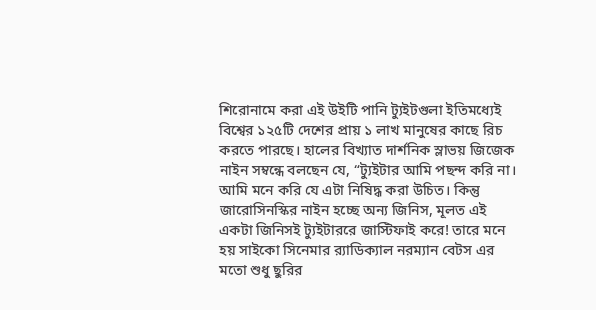শিরোনামে করা এই উইটি পানি ট্যুইটগুলা ইতিমধ্যেই বিশ্বের ১২৫টি দেশের প্রায় ১ লাখ মানুষের কাছে রিচ করতে পারছে। হালের বিখ্যাত দার্শনিক স্লাভয় জিজেক নাইন সম্বন্ধে বলছেন যে, “ট্যুইটার আমি পছন্দ করি না। আমি মনে করি যে এটা নিষিদ্ধ করা উচিত। কিন্তু জারোসিনস্কির নাইন হচ্ছে অন্য জিনিস, মূলত এই একটা জিনিসই ট্যুইটাররে জাস্টিফাই করে! তারে মনে হয় সাইকো সিনেমার র‍্যাডিক্যাল নরম্যান বেটস এর মতো শুধু ছুরির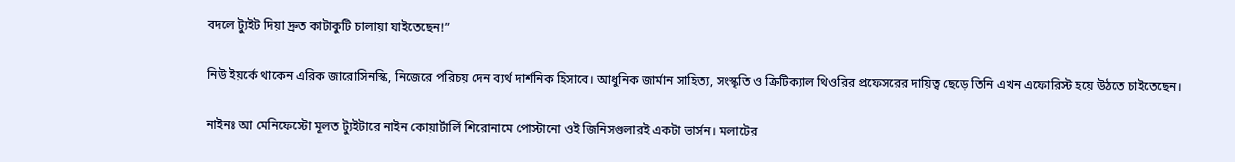বদলে ট্যুইট দিয়া দ্রুত কাটাকুটি চালায়া যাইতেছেন!”

নিউ ইয়র্কে থাকেন এরিক জারোসিনস্কি, নিজেরে পরিচয় দেন ব্যর্থ দার্শনিক হিসাবে। আধুনিক জার্মান সাহিত্য, সংস্কৃতি ও ক্রিটিক্যাল থিওরির প্রফেসরের দায়িত্ব ছেড়ে তিনি এখন এফোরিস্ট হয়ে উঠতে চাইতেছেন।

নাইনঃ আ মেনিফেস্টো মূলত ট্যুইটারে নাইন কোয়ার্টার্লি শিরোনামে পোস্টানো ওই জিনিসগুলারই একটা ভার্সন। মলাটের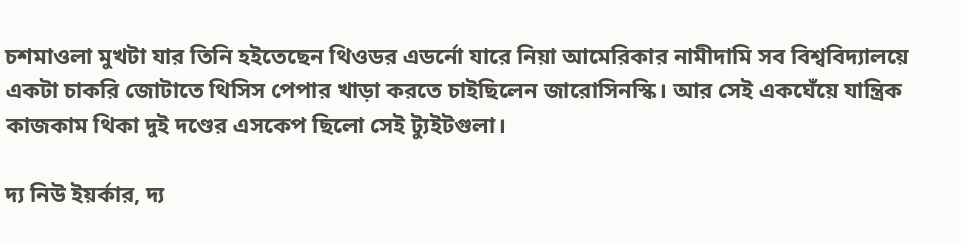চশমাওলা মুখটা যার তিনি হইতেছেন থিওডর এডর্নো যারে নিয়া আমেরিকার নামীদামি সব বিশ্ববিদ্যালয়ে  একটা চাকরি জোটাতে থিসিস পেপার খাড়া করতে চাইছিলেন জারোসিনস্কি। আর সেই একঘেঁয়ে যান্ত্রিক কাজকাম থিকা দুই দণ্ডের এসকেপ ছিলো সেই ট্যুইটগুলা।

দ্য নিউ ইয়র্কার, দ্য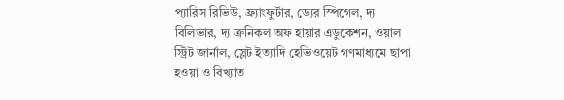প্যারিস রিভিউ, ফ্র‍্যাংফুর্টার, ড্যের স্পিগেল, দ্য বিলিভার, দ্য ক্রনিকল অফ হায়ার এডুকেশন, ওয়াল স্ট্রিট জার্নাল, স্লেট ইত্যাদি হেভিওয়েট গণমাধ্যমে ছাপা হওয়া ও বিখ্যাত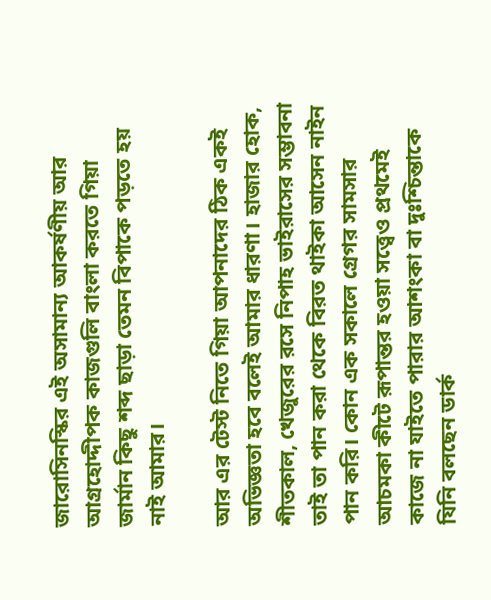জারোসিনস্কির এই অসামান্য আকর্ষণীয় আর আগ্রহোদ্দীপক কাজগুলি বাংলা করতে গিয়া জার্মান কিছু শব্দ ছাড়া তেমন বিপাকে পড়তে হয় নাই আমার।

আর এর টেস্ট নিতে গিয়া আপনাদের ঠিক একই অভিজ্ঞতা হবে বলেই আমার ধারণা। হাজার হোক, শীতকাল, খেজুরের রসে নিপাহ ভাইরাসের সম্ভাবনা তাই তা পান করা থেকে বিরত থাইকা আসেন নাইন পান করি। কোন এক সকালে গ্রেগর সামসার আচমকা কীটে রূপান্তর হওয়া সত্ত্বেও প্রথমেই কাজে না যাইতে পারার আশংকা বা দুঃশ্চিন্তাকে যিনি বলছেন ডার্ক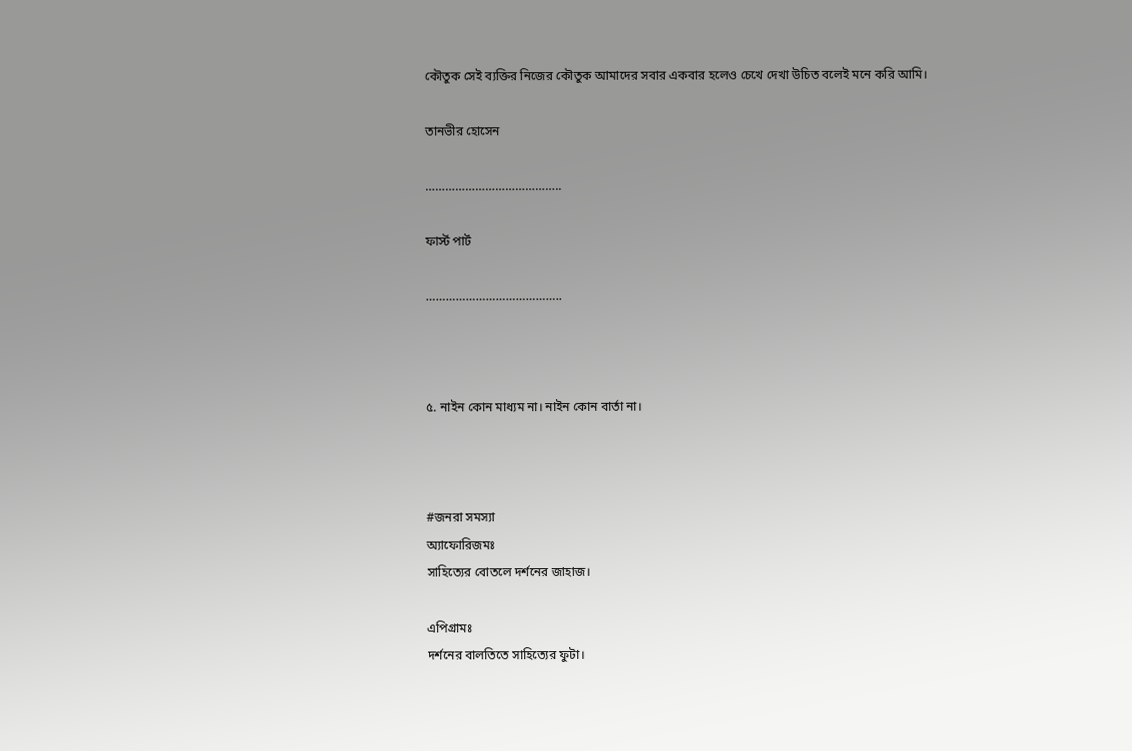কৌতুক সেই ব্যক্তির নিজের কৌতুক আমাদের সবার একবার হলেও চেখে দেখা উচিত বলেই মনে করি আমি।

তানভীর হোসেন

…………………………………..

ফার্স্ট পার্ট

…………………………………..



৫. নাইন কোন মাধ্যম না। নাইন কোন বার্তা না।



#জনরা সমস্যা
অ্যাফোরিজমঃ
সাহিত্যের বোতলে দর্শনের জাহাজ।

এপিগ্রামঃ
দর্শনের বালতিতে সাহিত্যের ফুটা।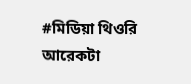#মিডিয়া থিওরি
আরেকটা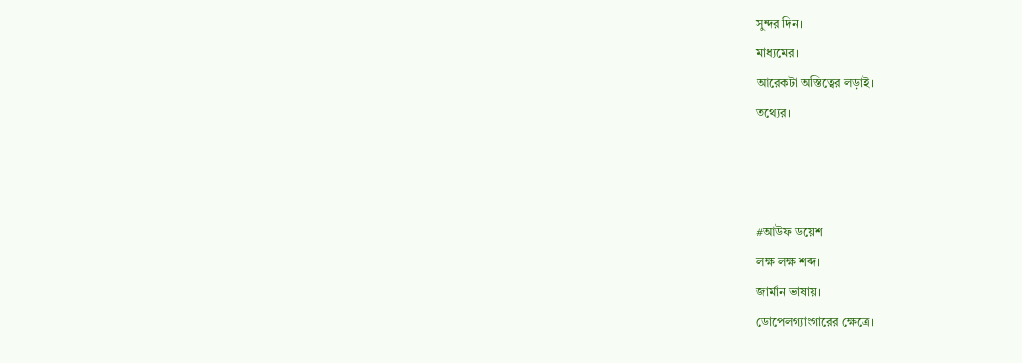সুন্দর দিন।
মাধ্যমের।
আরেকটা অস্তিত্বের লড়াই।
তথ্যের।



#আউফ ডয়েশ
লক্ষ লক্ষ শব্দ।
জার্মান ভাষায়।
ডোপেলগ্যাংগারের ক্ষেত্রে।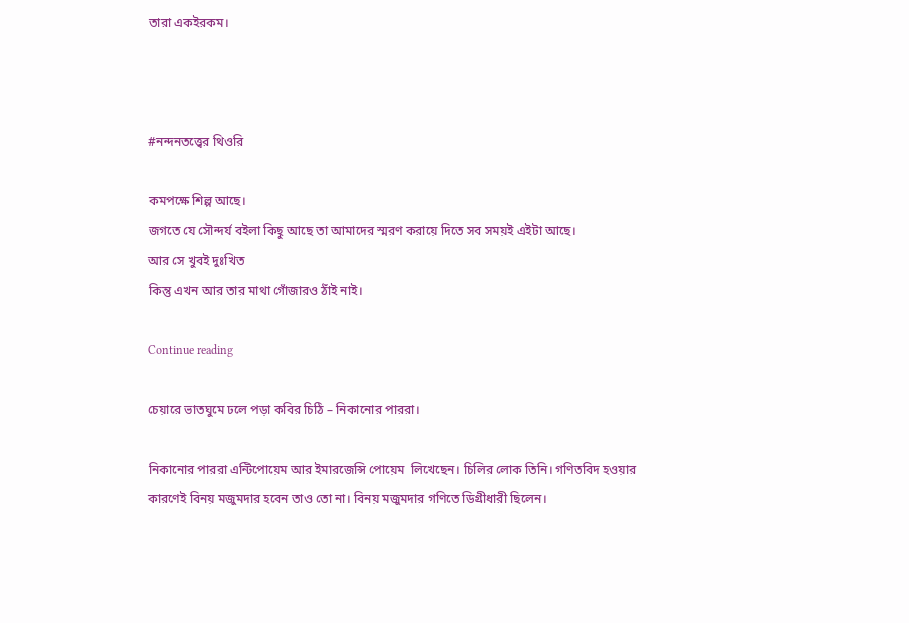তারা একইরকম।



#নন্দনতত্ত্বের থিওরি

কমপক্ষে শিল্প আছে।
জগতে যে সৌন্দর্য বইলা কিছু আছে তা আমাদের স্মরণ করায়ে দিতে সব সময়ই এইটা আছে।
আর সে খুবই দুঃখিত
কিন্তু এখন আর তার মাথা গোঁজারও ঠাঁই নাই।

Continue reading

চেয়ারে ভাতঘুমে ঢলে পড়া কবির চিঠি – নিকানোর পাররা।

নিকানোর পাররা এন্টিপোয়েম আর ইমারজেন্সি পোয়েম  লিখেছেন। চিলির লোক তিনি। গণিতবিদ হওয়ার কারণেই বিনয় মজুমদার হবেন তাও তো না। বিনয় মজুমদার গণিতে ডিগ্রীধারী ছিলেন।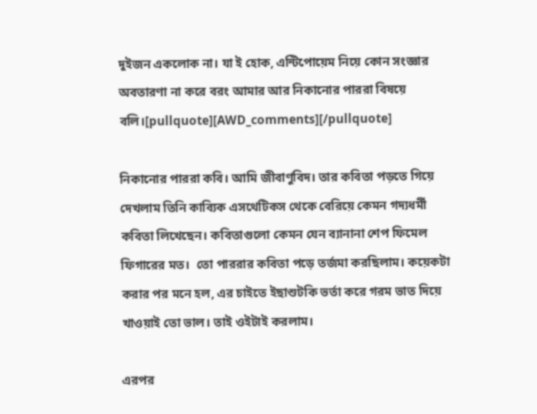দুইজন একলোক না। যা ই হোক, এন্টিপোয়েম নিয়ে কোন সংজ্ঞার অবতারণা না করে বরং আমার আর নিকানোর পাররা বিষয়ে বলি।[pullquote][AWD_comments][/pullquote]

নিকানোর পাররা কবি। আমি জীবাণুবিদ। তার কবিতা পড়তে গিয়ে দেখলাম তিনি কাব্যিক এসথেটিকস থেকে বেরিয়ে কেমন গদ্যধর্মী কবিতা লিখেছেন। কবিতাগুলো কেমন যেন ব্যানানা শেপ ফিমেল ফিগারের মত।  তো পাররার কবিতা পড়ে তর্জমা করছিলাম। কয়েকটা করার পর মনে হল, এর চাইতে ইছাশুটকি ভর্তা করে গরম ভাত দিয়ে খাওয়াই তো ভাল। তাই ওইটাই করলাম।

এরপর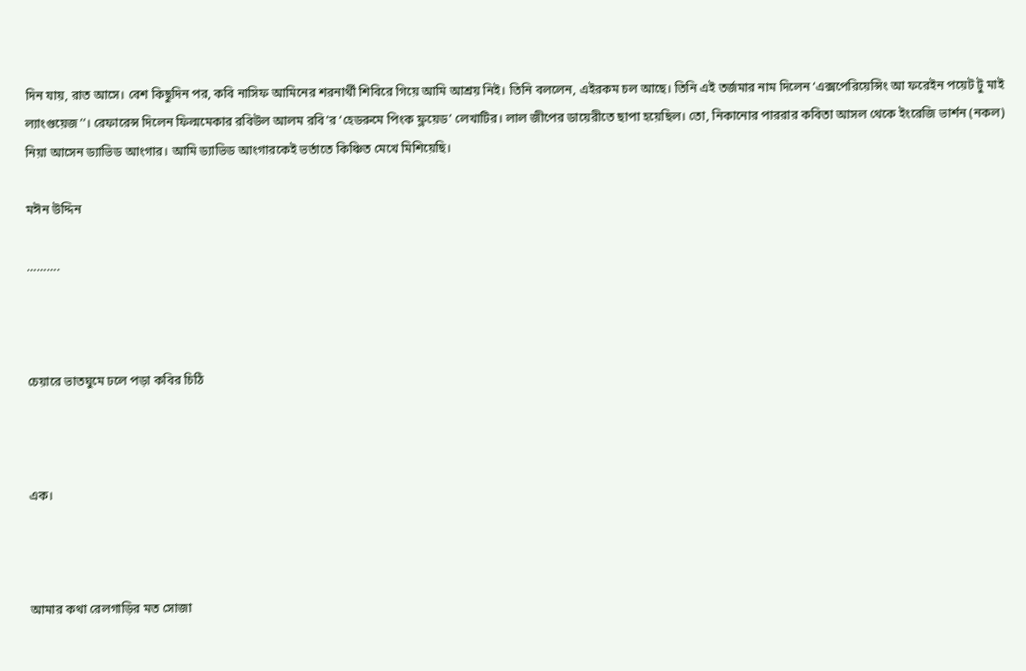দিন যায়, রাত আসে। বেশ কিছুদিন পর, কবি নাসিফ আমিনের শরনার্থী শিবিরে গিয়ে আমি আশ্রয় নিই। তিনি বললেন, এইরকম চল আছে। তিনি এই তর্জমার নাম দিলেন ‘এক্সপেরিয়েন্সিং আ ফরেইন পয়েট টু মাই ল্যাংগুয়েজ’’। রেফারেন্স দিলেন ফিল্মমেকার রবিউল আলম রবি’র ‘হেডরুমে পিংক ফ্লয়েড’ লেখাটির। লাল জীপের ডায়েরীতে ছাপা হয়েছিল। তো, নিকানোর পাররার কবিতা আসল থেকে ইংরেজি ভার্শন (নকল) নিয়া আসেন ড্যাভিড আংগার। আমি ড্যাভিড আংগারকেই ভর্তাতে কিঞ্চিত মেখে মিশিয়েছি।

মঈন উদ্দিন

……….



চেয়ারে ভাতঘুমে ঢলে পড়া কবির চিঠি



এক।



আমার কথা রেলগাড়ির মত সোজা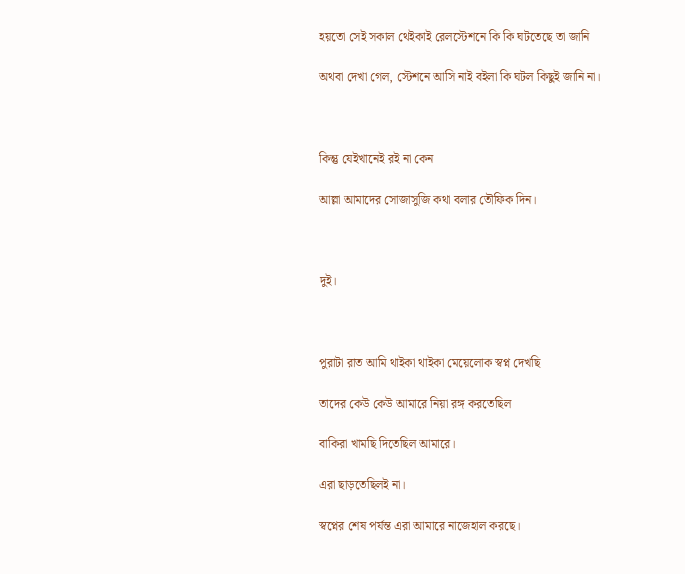হয়তো সেই সকাল থেইকাই রেলস্টেশনে কি কি ঘটতেছে তা জানি

অথবা দেখা গেল, স্টেশনে আসি নাই বইলা কি ঘটল কিছুই জানি না।



কিন্তু যেইখানেই রই না কেন

আল্লা আমাদের সোজাসুজি কথা বলার তৌফিক দিন।



দুই।



পুরাটা রাত আমি থাইকা থাইকা মেয়েলোক স্বপ্ন দেখছি

তাদের কেউ কেউ আমারে নিয়া রঙ্গ করতেছিল

বাকিরা খামছি দিতেছিল আমারে।

এরা ছাড়তেছিলই না।

স্বপ্নের শেষ পর্যন্ত এরা আমারে নাজেহাল করছে।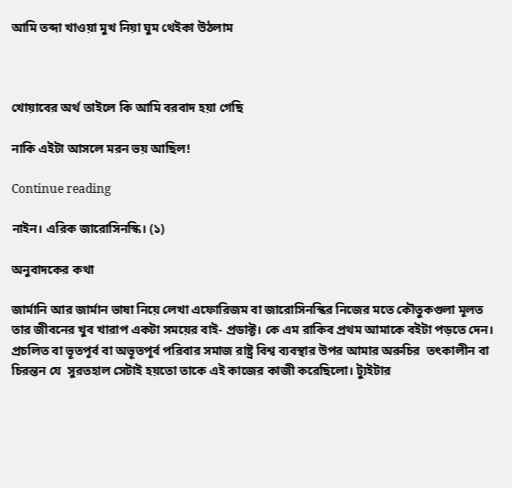আমি তব্দা খাওয়া মুখ নিয়া ঘুম থেইকা উঠলাম



খোয়াবের অর্থ তাইলে কি আমি বরবাদ হয়া গেছি

নাকি এইটা আসলে মরন ভয় আছিল!

Continue reading

নাইন। এরিক জারোসিনস্কি। (১)

অনুবাদকের কথা

জার্মানি আর জার্মান ভাষা নিয়ে লেখা এফোরিজম বা জারোসিনস্কির নিজের মতে কৌতুকগুলা মূলত তার জীবনের খুব খারাপ একটা সময়ের বাই- প্রডাক্ট। কে এম রাকিব প্রথম আমাকে বইটা পড়তে দেন। প্রচলিত বা ভূতপূর্ব বা অভূতপূর্ব পরিবার সমাজ রাষ্ট্র বিশ্ব ব্যবস্থার উপর আমার অরুচির  তৎকালীন বা চিরন্তন যে  সুরতহাল সেটাই হয়তো তাকে এই কাজের কাজী করেছিলো। ট্যুইটার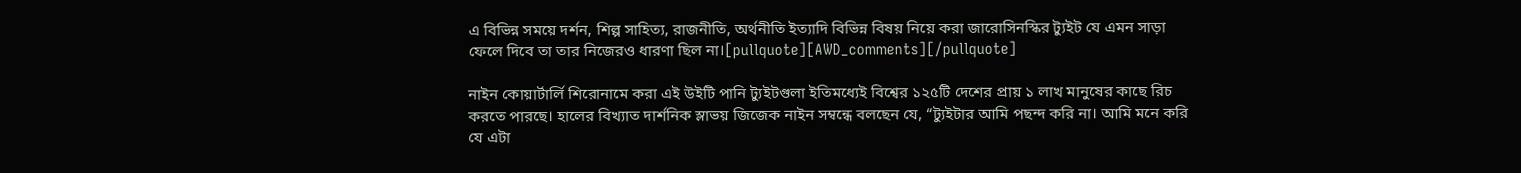এ বিভিন্ন সময়ে দর্শন, শিল্প সাহিত্য, রাজনীতি, অর্থনীতি ইত্যাদি বিভিন্ন বিষয় নিয়ে করা জারোসিনস্কির ট্যুইট যে এমন সাড়া ফেলে দিবে তা তার নিজেরও ধারণা ছিল না।[pullquote][AWD_comments][/pullquote]

নাইন কোয়ার্টার্লি শিরোনামে করা এই উইটি পানি ট্যুইটগুলা ইতিমধ্যেই বিশ্বের ১২৫টি দেশের প্রায় ১ লাখ মানুষের কাছে রিচ করতে পারছে। হালের বিখ্যাত দার্শনিক স্লাভয় জিজেক নাইন সম্বন্ধে বলছেন যে, “ট্যুইটার আমি পছন্দ করি না। আমি মনে করি যে এটা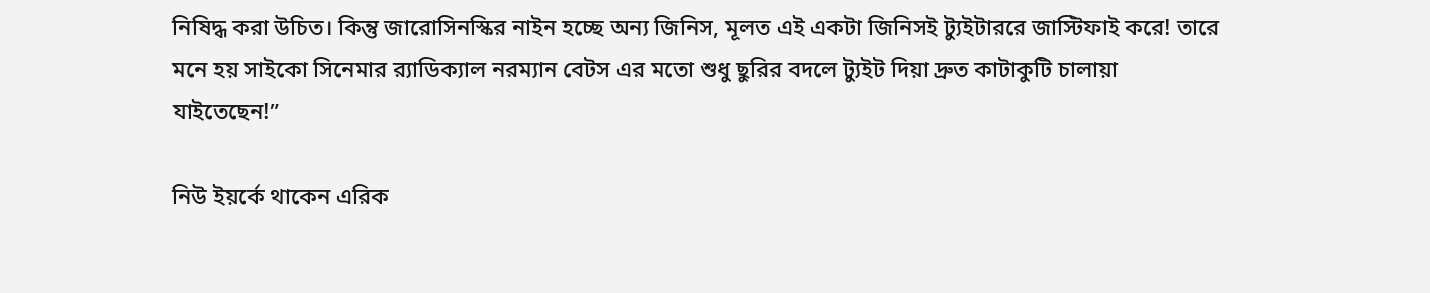নিষিদ্ধ করা উচিত। কিন্তু জারোসিনস্কির নাইন হচ্ছে অন্য জিনিস, মূলত এই একটা জিনিসই ট্যুইটাররে জাস্টিফাই করে! তারে মনে হয় সাইকো সিনেমার র‍্যাডিক্যাল নরম্যান বেটস এর মতো শুধু ছুরির বদলে ট্যুইট দিয়া দ্রুত কাটাকুটি চালায়া যাইতেছেন!”

নিউ ইয়র্কে থাকেন এরিক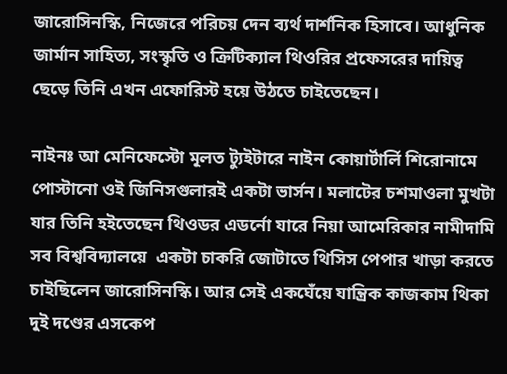জারোসিনস্কি, নিজেরে পরিচয় দেন ব্যর্থ দার্শনিক হিসাবে। আধুনিক জার্মান সাহিত্য, সংস্কৃতি ও ক্রিটিক্যাল থিওরির প্রফেসরের দায়িত্ব ছেড়ে তিনি এখন এফোরিস্ট হয়ে উঠতে চাইতেছেন।

নাইনঃ আ মেনিফেস্টো মূলত ট্যুইটারে নাইন কোয়ার্টার্লি শিরোনামে পোস্টানো ওই জিনিসগুলারই একটা ভার্সন। মলাটের চশমাওলা মুখটা যার তিনি হইতেছেন থিওডর এডর্নো যারে নিয়া আমেরিকার নামীদামি সব বিশ্ববিদ্যালয়ে  একটা চাকরি জোটাতে থিসিস পেপার খাড়া করতে চাইছিলেন জারোসিনস্কি। আর সেই একঘেঁয়ে যান্ত্রিক কাজকাম থিকা দুই দণ্ডের এসকেপ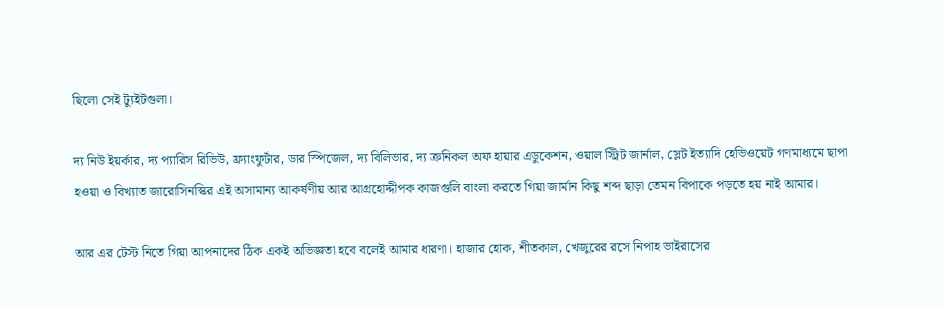ছিলো সেই ট্যুইটগুলা।

দ্য নিউ ইয়র্কার, দ্য প্যারিস রিভিউ, ফ্র‍্যাংফুর্টার, ডার স্পিজেল, দ্য বিলিভার, দ্য ক্রনিকল অফ হায়ার এডুকেশন, ওয়াল স্ট্রিট জার্নাল, স্লেট ইত্যাদি হেভিওয়েট গণমাধ্যমে ছাপা হওয়া ও বিখ্যাত জারোসিনস্কির এই অসামান্য আকর্ষণীয় আর আগ্রহোদ্দীপক কাজগুলি বাংলা করতে গিয়া জার্মান কিছু শব্দ ছাড়া তেমন বিপাকে পড়তে হয় নাই আমার।

আর এর টেস্ট নিতে গিয়া আপনাদের ঠিক একই অভিজ্ঞতা হবে বলেই আমার ধারণা। হাজার হোক, শীতকাল, খেজুরের রসে নিপাহ ভাইরাসের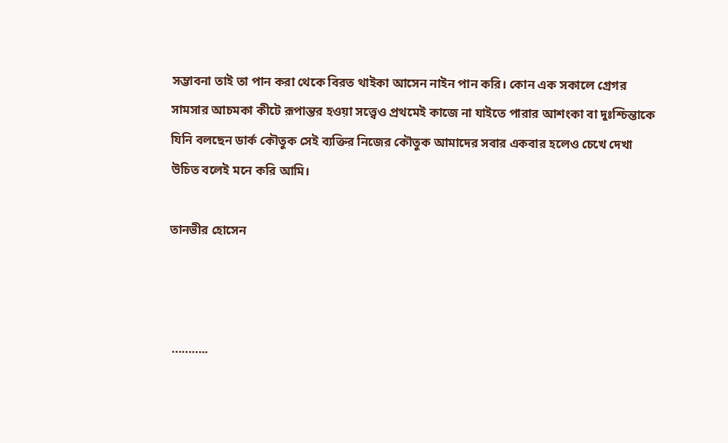সম্ভাবনা তাই তা পান করা থেকে বিরত থাইকা আসেন নাইন পান করি। কোন এক সকালে গ্রেগর সামসার আচমকা কীটে রূপান্তর হওয়া সত্ত্বেও প্রথমেই কাজে না যাইতে পারার আশংকা বা দুঃশ্চিন্তাকে যিনি বলছেন ডার্ক কৌতুক সেই ব্যক্তির নিজের কৌতুক আমাদের সবার একবার হলেও চেখে দেখা উচিত বলেই মনে করি আমি।

তানভীর হোসেন



 ………..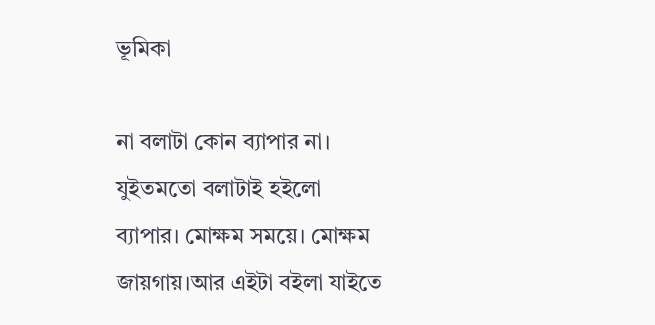ভূমিকা

না বলাটা কোন ব্যাপার না। যুইতমতো বলাটাই হইলো ব্যাপার। মোক্ষম সময়ে। মোক্ষম জায়গায়।আর এইটা বইলা যাইতে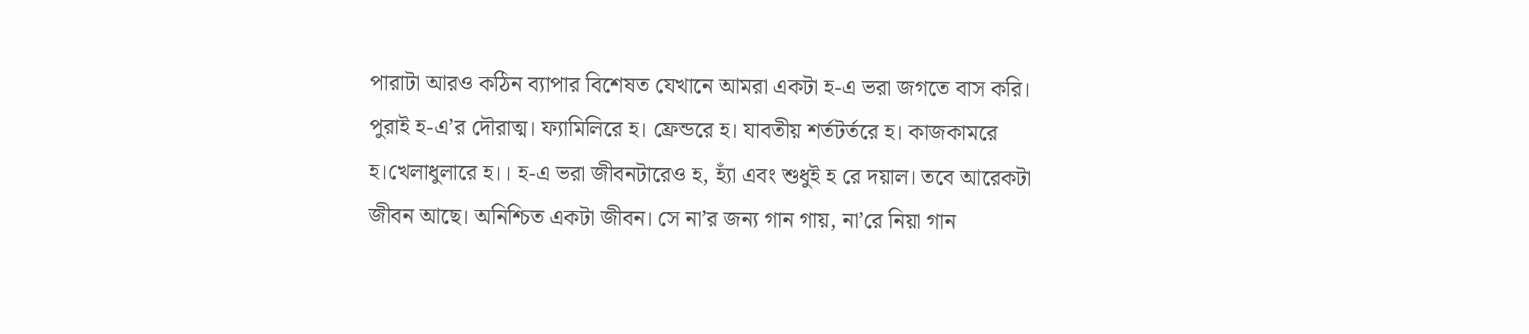পারাটা আরও কঠিন ব্যাপার বিশেষত যেখানে আমরা একটা হ-এ ভরা জগতে বাস করি। পুরাই হ-এ’র দৌরাত্ম। ফ্যামিলিরে হ। ফ্রেন্ডরে হ। যাবতীয় শর্তটর্তরে হ। কাজকামরে হ।খেলাধুলারে হ।। হ-এ ভরা জীবনটারেও হ, হ্যাঁ এবং শুধুই হ রে দয়াল। তবে আরেকটা জীবন আছে। অনিশ্চিত একটা জীবন। সে না’র জন্য গান গায়, না’রে নিয়া গান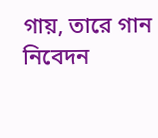গায়, তারে গান নিবেদন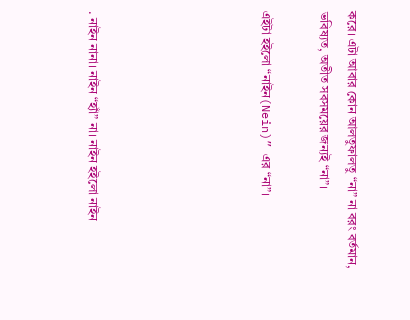করে। এটা আবার কোন আলতুফালতু “না” না বরং বর্তমান, ভবিষ্যত, অতীত সবসময়ের জন্যই “না”।

এইটা হইলো “নাইন(Nein)” এর “না”।





. নাইন নানা। নাইন “হ্যাঁ” না। নাইন হইলো নাইন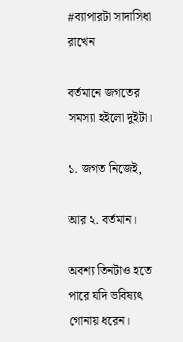#ব্যাপারটা সাদাসিধা রাখেন

বর্তমানে জগতের সমস্যা হইলো দুইটা।

১. জগত নিজেই,

আর ২. বর্তমান।

অবশ্য তিনটাও হতে পারে যদি ভবিষ্যৎ গোনায় ধরেন।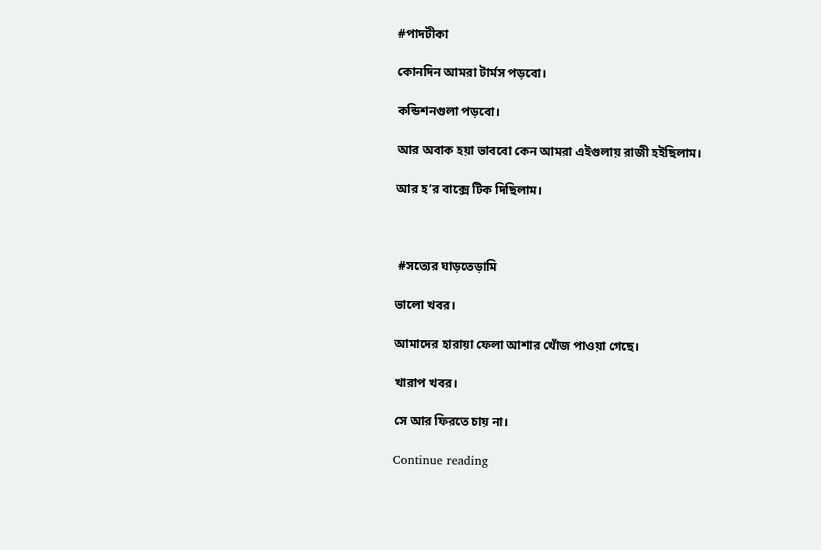#পাদটীকা

কোনদিন আমরা টার্মস পড়বো।

কন্ডিশনগুলা পড়বো।

আর অবাক হয়া ভাববো কেন আমরা এইগুলায় রাজী হইছিলাম।

আর হ’র বাক্সে টিক দিছিলাম।



 #সত্যের ঘাড়তেড়ামি

ভালো খবর।

আমাদের হারায়া ফেলা আশার খোঁজ পাওয়া গেছে।

খারাপ খবর।

সে আর ফিরতে চায় না।

Continue reading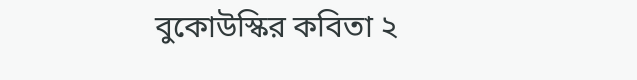বুকোউস্কির কবিতা ২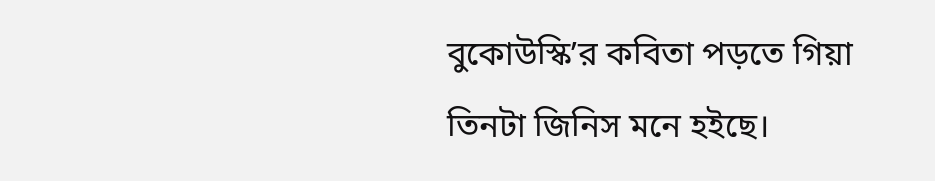বুকোউস্কি’র কবিতা পড়তে গিয়া তিনটা জিনিস মনে হইছে।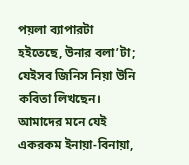পয়লা ব্যাপারটা হইতেছে, উনার বলা’টা; যেইসব জিনিস নিয়া উনি কবিতা লিখছেন। আমাদের মনে যেই একরকম ইনায়া-বিনায়া,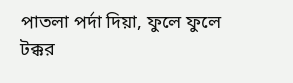পাতলা পর্দা দিয়া, ফুলে ফুলে টক্কর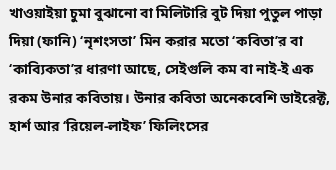খাওয়াইয়া চুমা বুঝানো বা মিলিটারি বুট দিয়া পুতুল পাড়া দিয়া (ফানি) ‘নৃশংসতা’ মিন করার মতো ‘কবিতা’র বা ‘কাব্যিকতা’র ধারণা আছে, সেইগুলি কম বা নাই-ই এক রকম উনার কবিতায়। উনার কবিতা অনেকবেশি ডাইরেক্ট, হার্শ আর ‘রিয়েল-লাইফ’ ফিলিংসের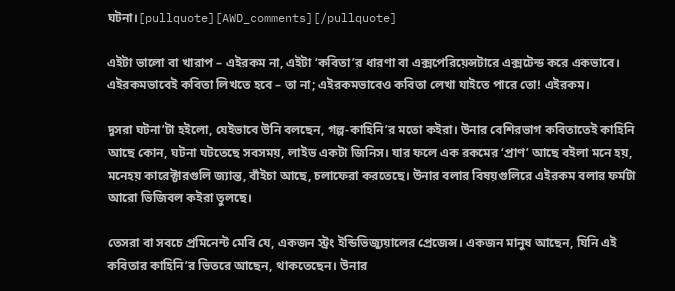ঘটনা।[pullquote][AWD_comments][/pullquote]

এইটা ভালো বা খারাপ – এইরকম না, এইটা ‘কবিতা’র ধারণা বা এক্সপেরিয়েন্সটারে এক্সটেন্ড করে একভাবে। এইরকমভাবেই কবিতা লিখতে হবে – তা না; এইরকমভাবেও কবিতা লেখা যাইতে পারে তো! এইরকম।

দুসরা ঘটনা’টা হইলো, যেইভাবে উনি বলছেন, গল্প-কাহিনি’র মতো কইরা। উনার বেশিরভাগ কবিতাতেই কাহিনি আছে কোন, ঘটনা ঘটতেছে সবসময়, লাইভ একটা জিনিস। যার ফলে এক রকমের ‘প্রাণ’ আছে বইলা মনে হয়, মনেহয় কারেক্টারগুলি জ্যান্ত, বাঁইচা আছে, চলাফেরা করতেছে। উনার বলার বিষয়গুলিরে এইরকম বলার ফর্মটা আরো ভিজিবল কইরা তুলছে।

তেসরা বা সবচে প্রমিনেন্ট মেবি যে, একজন স্ট্রং ইন্ডিভিজ্যুয়ালের প্রেজেন্স। একজন মানুষ আছেন, যিনি এই কবিতার কাহিনি’র ভিতরে আছেন, থাকতেছেন। উনার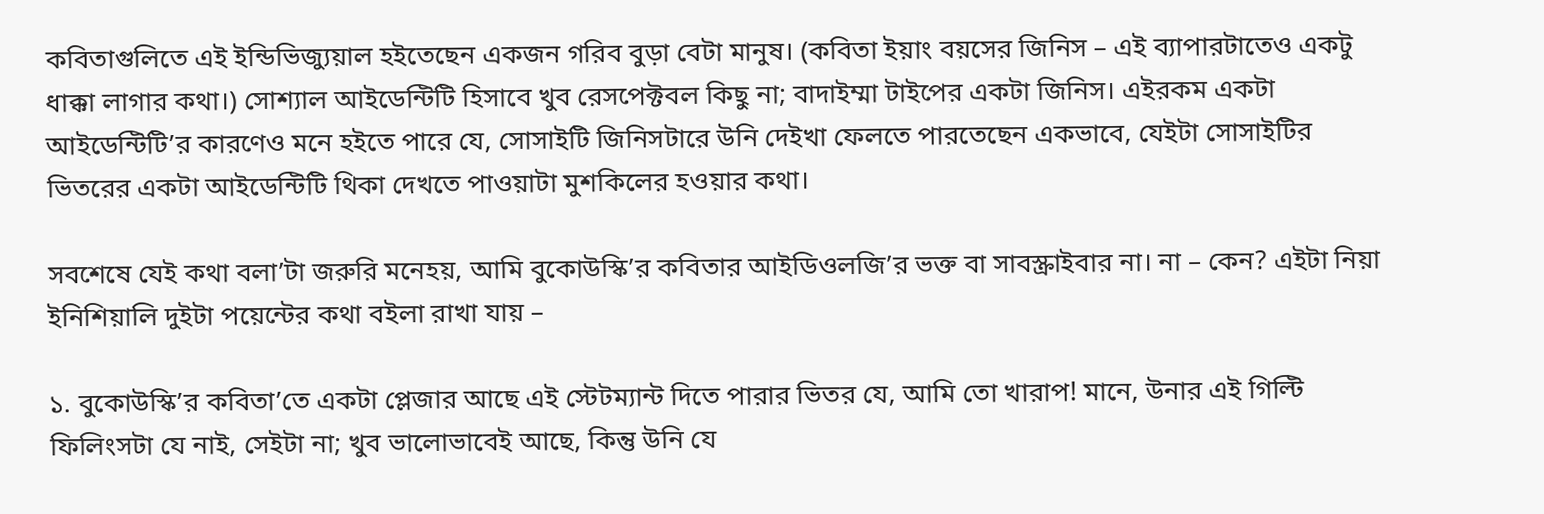কবিতাগুলিতে এই ইন্ডিভিজ্যুয়াল হইতেছেন একজন গরিব বুড়া বেটা মানুষ। (কবিতা ইয়াং বয়সের জিনিস – এই ব্যাপারটাতেও একটু ধাক্কা লাগার কথা।) সোশ্যাল আইডেন্টিটি হিসাবে খুব রেসপেক্টবল কিছু না; বাদাইম্মা টাইপের একটা জিনিস। এইরকম একটা আইডেন্টিটি’র কারণেও মনে হইতে পারে যে, সোসাইটি জিনিসটারে উনি দেইখা ফেলতে পারতেছেন একভাবে, যেইটা সোসাইটির ভিতরের একটা আইডেন্টিটি থিকা দেখতে পাওয়াটা মুশকিলের হওয়ার কথা।

সবশেষে যেই কথা বলা’টা জরুরি মনেহয়, আমি বুকোউস্কি’র কবিতার আইডিওলজি’র ভক্ত বা সাবস্ক্রাইবার না। না – কেন? এইটা নিয়া ইনিশিয়ালি দুইটা পয়েন্টের কথা বইলা রাখা যায় –

১. বুকোউস্কি’র কবিতা’তে একটা প্লেজার আছে এই স্টেটম্যান্ট দিতে পারার ভিতর যে, আমি তো খারাপ! মানে, উনার এই গিল্টি ফিলিংসটা যে নাই, সেইটা না; খুব ভালোভাবেই আছে, কিন্তু উনি যে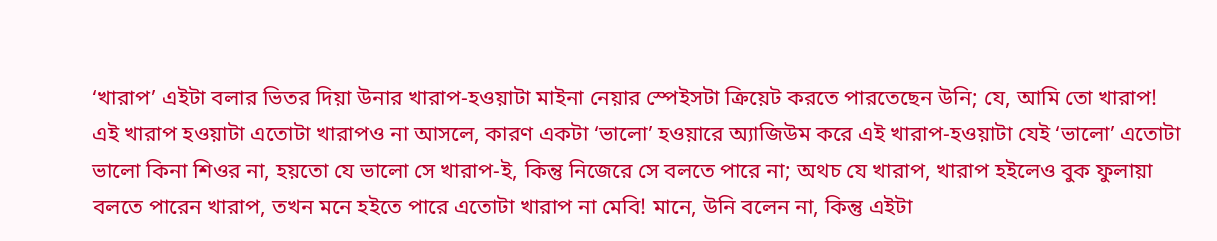‘খারাপ’ এইটা বলার ভিতর দিয়া উনার খারাপ-হওয়াটা মাইনা নেয়ার স্পেইসটা ক্রিয়েট করতে পারতেছেন উনি; যে, আমি তো খারাপ! এই খারাপ হওয়াটা এতোটা খারাপও না আসলে, কারণ একটা ‘ভালো’ হওয়ারে অ্যাজিউম করে এই খারাপ-হওয়াটা যেই ‘ভালো’ এতোটা ভালো কিনা শিওর না, হয়তো যে ভালো সে খারাপ-ই, কিন্তু নিজেরে সে বলতে পারে না; অথচ যে খারাপ, খারাপ হইলেও বুক ফুলায়া বলতে পারেন খারাপ, তখন মনে হইতে পারে এতোটা খারাপ না মেবি! মানে, উনি বলেন না, কিন্তু এইটা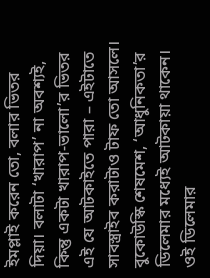ইমপ্লাই করেন তো, বলার ভিতর দিয়া। বলাটা ‘খারাপ’ না অবশ্যই, কিন্তু একটা খারাপ-ভালো’র ভিতর এই যে আটকাইতে পারা – এইটাতে সাবস্ত্রাইব করাটাও টাফ তো আসলে। বুকোউস্কি শেষমেশ, ‘আধুনিকতা’র ডিলেমার মধ্যেই আটকায়া থাকেন। ওই ডিলেমার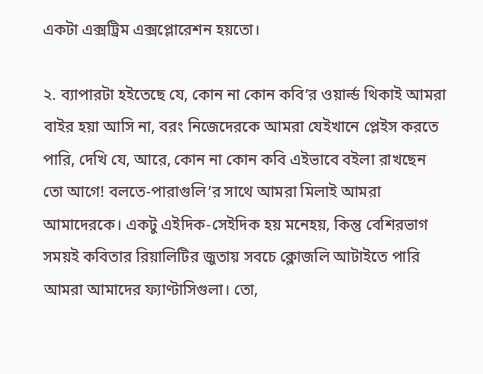একটা এক্সট্রিম এক্সপ্লোরেশন হয়তো।

২. ব্যাপারটা হইতেছে যে, কোন না কোন কবি’র ওয়ার্ল্ড থিকাই আমরা বাইর হয়া আসি না, বরং নিজেদেরকে আমরা যেইখানে প্লেইস করতে পারি, দেখি যে, আরে, কোন না কোন কবি এইভাবে বইলা রাখছেন তো আগে! বলতে-পারাগুলি’র সাথে আমরা মিলাই আমরা আমাদেরকে। একটু এইদিক-সেইদিক হয় মনেহয়, কিন্তু বেশিরভাগ সময়ই কবিতার রিয়ালিটির জুতায় সবচে ক্লোজলি আটাইতে পারি আমরা আমাদের ফ্যাণ্টাসিগুলা। তো,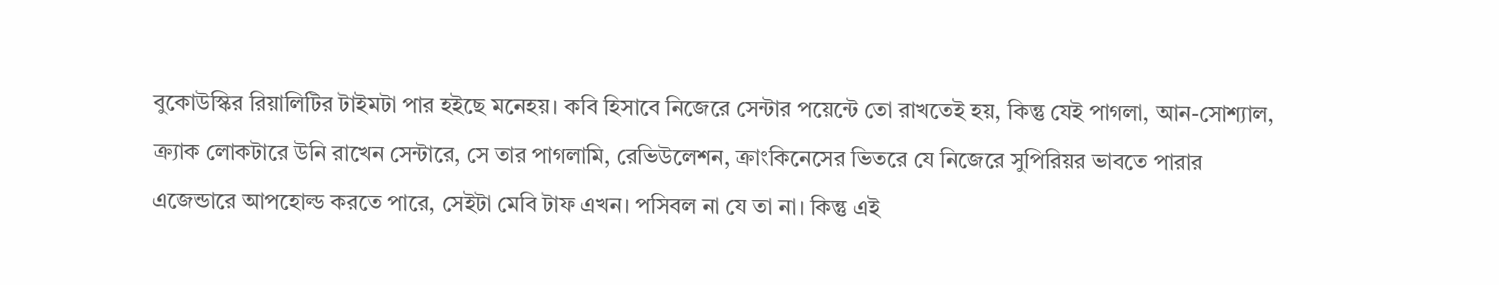বুকোউস্কির রিয়ালিটির টাইমটা পার হইছে মনেহয়। কবি হিসাবে নিজেরে সেন্টার পয়েন্টে তো রাখতেই হয়, কিন্তু যেই পাগলা, আন-সোশ্যাল, ক্র্যাক লোকটারে উনি রাখেন সেন্টারে, সে তার পাগলামি, রেভিউলেশন, ক্রাংকিনেসের ভিতরে যে নিজেরে সুপিরিয়র ভাবতে পারার এজেন্ডারে আপহোল্ড করতে পারে, সেইটা মেবি টাফ এখন। পসিবল না যে তা না। কিন্তু এই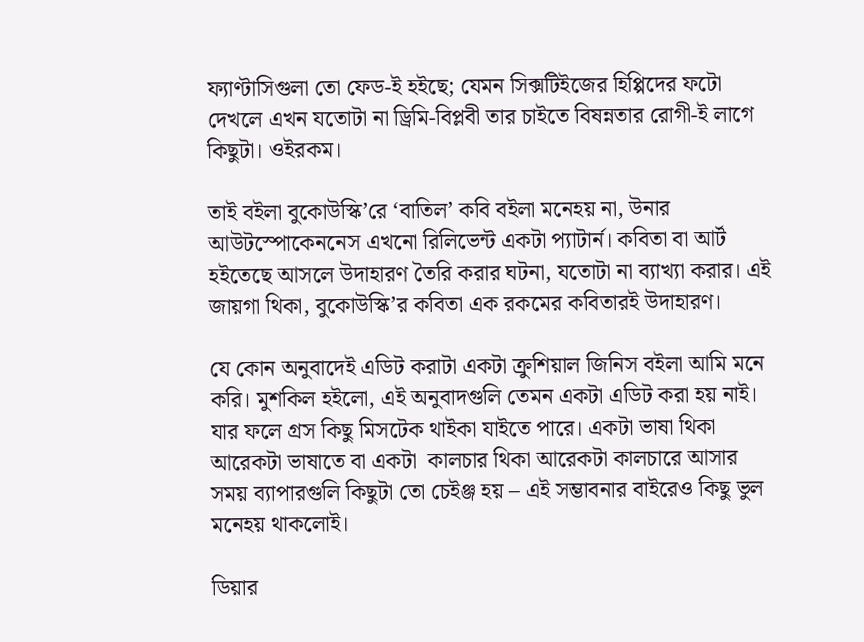ফ্যাণ্টাসিগুলা তো ফেড-ই হইছে; যেমন সিক্সটিইজের হিপ্পিদের ফটো দেখলে এখন যতোটা না ড্রিমি-বিপ্লবী তার চাইতে বিষন্নতার রোগী-ই লাগে কিছুটা। ওইরকম।

তাই বইলা বুকোউস্কি’রে ‘বাতিল’ কবি বইলা মনেহয় না, উনার আউটস্পোকেননেস এখনো রিলিভেন্ট একটা প্যাটার্ন। কবিতা বা আর্ট হইতেছে আসলে উদাহারণ তৈরি করার ঘটনা, যতোটা না ব্যাখ্যা করার। এই জায়গা থিকা, বুকোউস্কি’র কবিতা এক রকমের কবিতারই উদাহারণ।

যে কোন অনুবাদেই এডিট করাটা একটা ক্রুশিয়াল জিনিস বইলা আমি মনে করি। মুশকিল হইলো, এই অনুবাদগুলি তেমন একটা এডিট করা হয় নাই।  যার ফলে গ্রস কিছু মিসটেক থাইকা যাইতে পারে। একটা ভাষা থিকা আরেকটা ভাষাতে বা একটা  কালচার থিকা আরেকটা কালচারে আসার সময় ব্যাপারগুলি কিছুটা তো চেইঞ্জ হয় – এই সম্ভাবনার বাইরেও কিছু ভুল মনেহয় থাকলোই।

ডিয়ার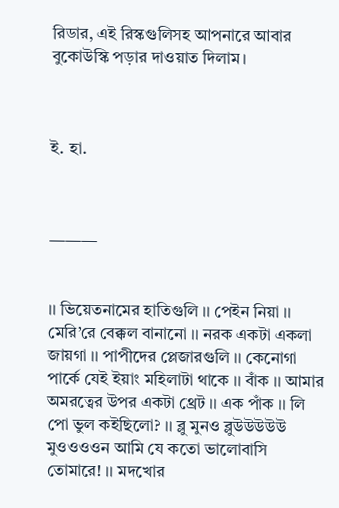রিডার, এই রিস্কগুলিসহ আপনারে আবার বুকোউস্কি পড়ার দাওয়াত দিলাম।



ই. হা.



———


।। ভিয়েতনামের হাতিগুলি ।। পেইন নিয়া ।। মেরি’রে বেক্কল বানানো ।। নরক একটা একলা জায়গা ।। পাপীদের প্লেজারগুলি ।। কেনোগা পার্কে যেই ইয়াং মহিলাটা থাকে ।। বাঁক ।। আমার অমরত্বের উপর একটা থ্রেট ।। এক পাঁক ।। লি পো ভুল কইছিলো? ।। ব্লু মুনও ব্লুউউউউউ মুওওওওন আমি যে কতো ভালোবাসি তোমারে! ।। মদখোর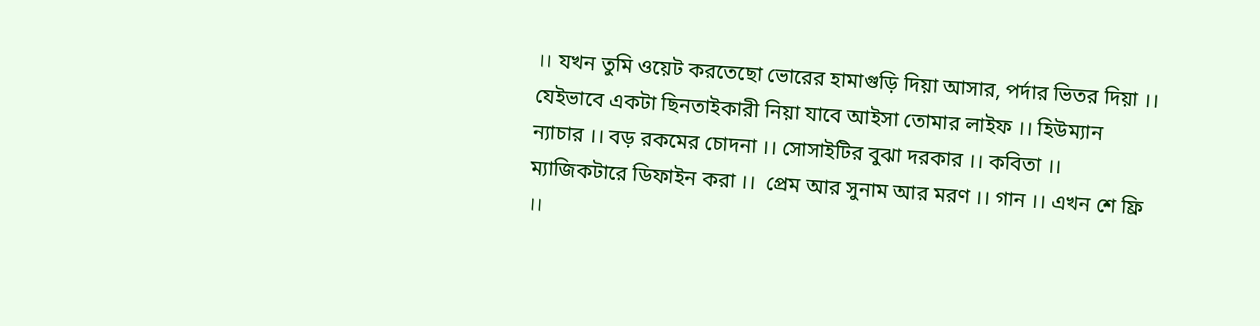।। যখন তুমি ওয়েট করতেছো ভোরের হামাগুড়ি দিয়া আসার, পর্দার ভিতর দিয়া ।। যেইভাবে একটা ছিনতাইকারী নিয়া যাবে আইসা তোমার লাইফ ।। হিউম্যান ন্যাচার ।। বড় রকমের চোদনা ।। সোসাইটির বুঝা দরকার ।। কবিতা ।। ম্যাজিকটারে ডিফাইন করা ।।  প্রেম আর সুনাম আর মরণ ।। গান ।। এখন শে ফ্রি ।।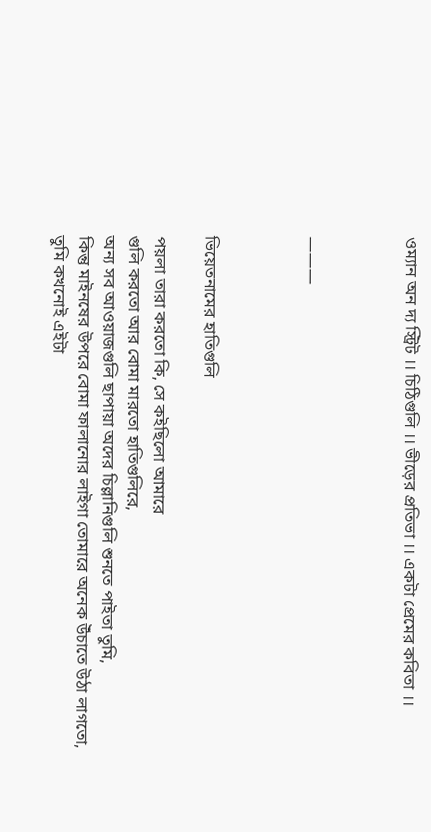ওম্যান অন দ্য স্ট্রিট ।। চিঠিগুলি ।। ভীড়ের প্রতিভা ।। একটা প্রেমের কবিতা ।।



———



ভিয়েতনামের হাতিগুলি

পয়লা তারা করতো কি, সে কইছিলো আমারে
গুলি করতো আর বোমা মারতো হাতিগুলিরে,
অন্য সব আওয়াজগুলি ছাপায়া অদের চিল্লানিগুলি শুনতে পাইতা তুমি,
কিন্তু মাইনষের উপরে বোমা ফালানোর লাইগা তোমারে অনেক উঁচাতে উঠা লাগতো,
তুমি কখনোই এইটা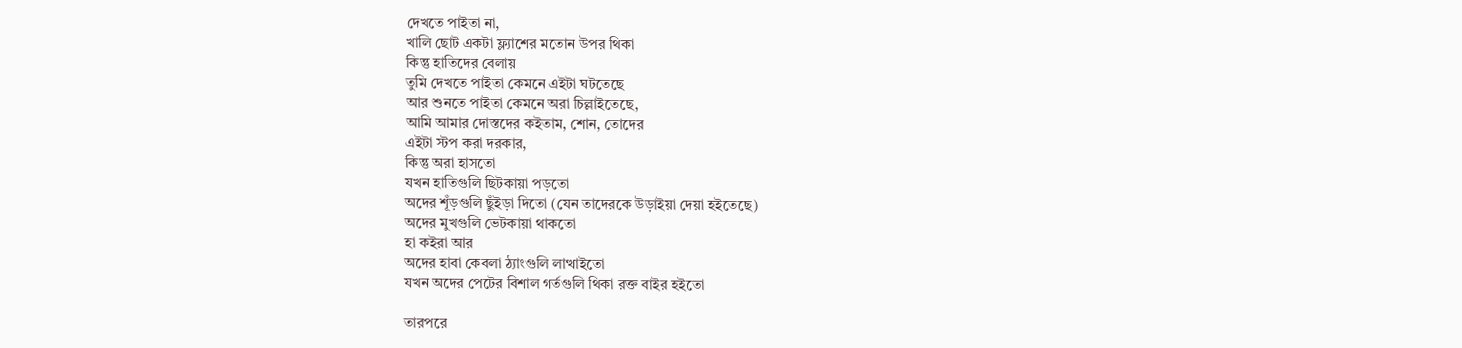দেখতে পাইতা না,
খালি ছোট একটা ফ্ল্যাশের মতোন উপর থিকা
কিন্তু হাতিদের বেলায়
তুমি দেখতে পাইতা কেমনে এইটা ঘটতেছে
আর শুনতে পাইতা কেমনে অরা চিল্লাইতেছে,
আমি আমার দোস্তদের কইতাম, শোন, তোদের
এইটা স্টপ করা দরকার,
কিন্তু অরা হাসতো
যখন হাতিগুলি ছিটকায়া পড়তো
অদের শূঁড়গুলি ছুঁইড়া দিতো (যেন তাদেরকে উড়াইয়া দেয়া হইতেছে)
অদের মুখগুলি ভেটকায়া থাকতো
হা কইরা আর
অদের হাবা কেবলা ঠ্যাংগুলি লাত্থাইতো
যখন অদের পেটের বিশাল গর্তগুলি থিকা রক্ত বাইর হইতো

তারপরে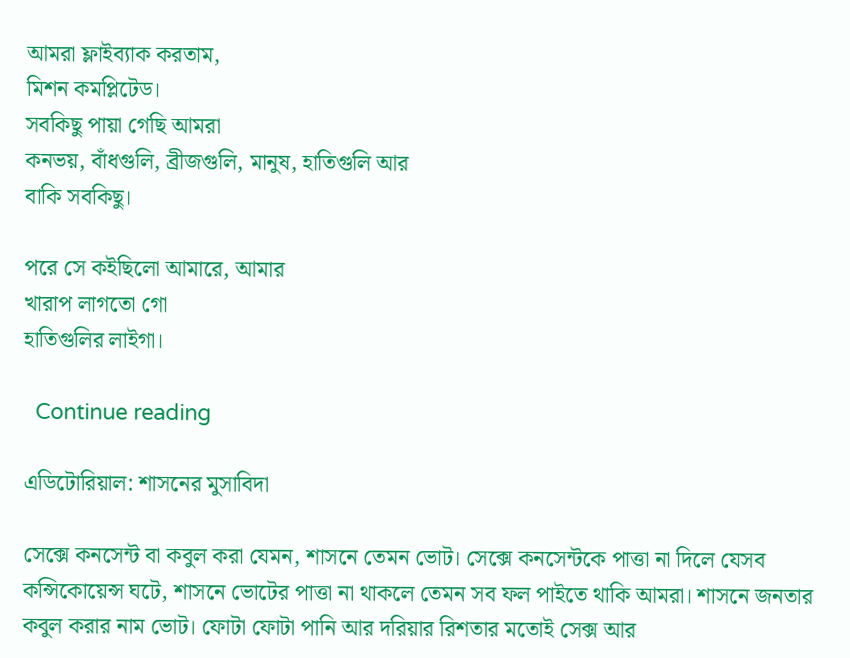আমরা ফ্লাইব্যাক করতাম,
মিশন কমপ্লিটেড।
সবকিছু পায়া গেছি আমরা
কনভয়, বাঁধগুলি, ব্রীজগুলি, মানুষ, হাতিগুলি আর
বাকি সবকিছু।

পরে সে কইছিলো আমারে, আমার
খারাপ লাগতো গো
হাতিগুলির লাইগা।

  Continue reading

এডিটোরিয়াল: শাসনের মুসাবিদা

সেক্সে কনসেন্ট বা কবুল করা যেমন, শাসনে তেমন ভোট। সেক্সে কনসেন্টকে পাত্তা না দিলে যেসব কন্সিকোয়েন্স ঘটে, শাসনে ভোটের পাত্তা না থাকলে তেমন সব ফল পাইতে থাকি আমরা। শাসনে জনতার কবুল করার নাম ভোট। ফোটা ফোটা পানি আর দরিয়ার রিশতার মতোই সেক্স আর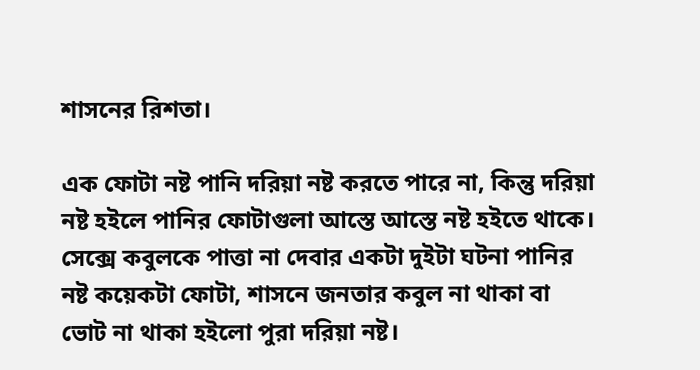শাসনের রিশতা।

এক ফোটা নষ্ট পানি দরিয়া নষ্ট করতে পারে না, কিন্তু দরিয়া নষ্ট হইলে পানির ফোটাগুলা আস্তে আস্তে নষ্ট হইতে থাকে। সেক্সে কবুলকে পাত্তা না দেবার একটা দুইটা ঘটনা পানির নষ্ট কয়েকটা ফোটা, শাসনে জনতার কবুল না থাকা বা ভোট না থাকা হইলো পুরা দরিয়া নষ্ট।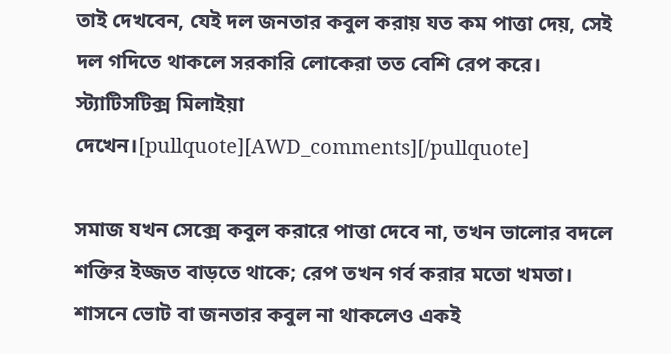তাই দেখবেন, যেই দল জনতার কবুল করায় যত কম পাত্তা দেয়, সেই দল গদিতে থাকলে সরকারি লোকেরা তত বেশি রেপ করে। স্ট্যাটিসটিক্স মিলাইয়া দেখেন।[pullquote][AWD_comments][/pullquote]

সমাজ যখন সেক্সে কবুল করারে পাত্তা দেবে না, তখন ভালোর বদলে শক্তির ইজ্জত বাড়তে থাকে; রেপ তখন গর্ব করার মতো খমতা। শাসনে ভোট বা জনতার কবুল না থাকলেও একই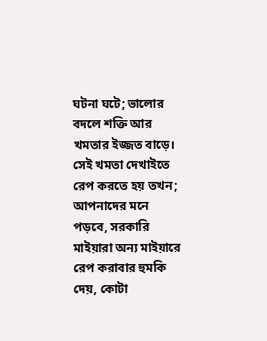ঘটনা ঘটে; ভালোর বদলে শক্তি আর খমতার ইজ্জত বাড়ে। সেই খমতা দেখাইতে রেপ করতে হয় তখন; আপনাদের মনে পড়বে, সরকারি মাইয়ারা অন্য মাইয়ারে রেপ করাবার হুমকি দেয়, কোটা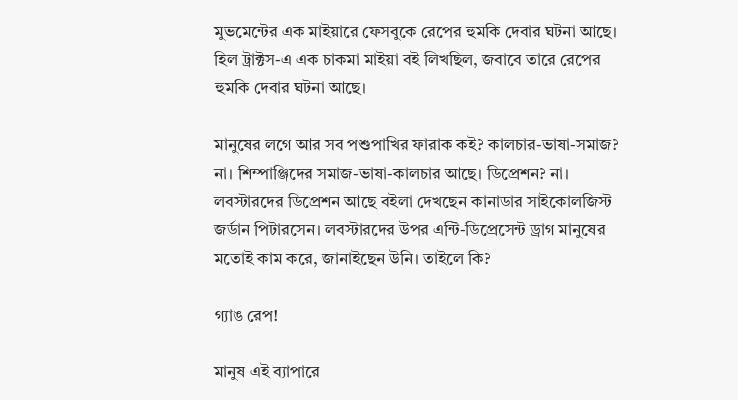মুভমেন্টের এক মাইয়ারে ফেসবুকে রেপের হুমকি দেবার ঘটনা আছে। হিল ট্রাক্টস-এ এক চাকমা মাইয়া বই লিখছিল, জবাবে তারে রেপের হুমকি দেবার ঘটনা আছে।

মানুষের লগে আর সব পশুপাখির ফারাক কই? কালচার-ভাষা-সমাজ? না। শিম্পাঞ্জিদের সমাজ-ভাষা-কালচার আছে। ডিপ্রেশন? না। লবস্টারদের ডিপ্রেশন আছে বইলা দেখছেন কানাডার সাইকোলজিস্ট জর্ডান পিটারসেন। লবস্টারদের উপর এন্টি-ডিপ্রেসেন্ট ড্রাগ মানুষের মতোই কাম করে, জানাইছেন উনি। তাইলে কি?

গ্যাঙ রেপ!

মানুষ এই ব্যাপারে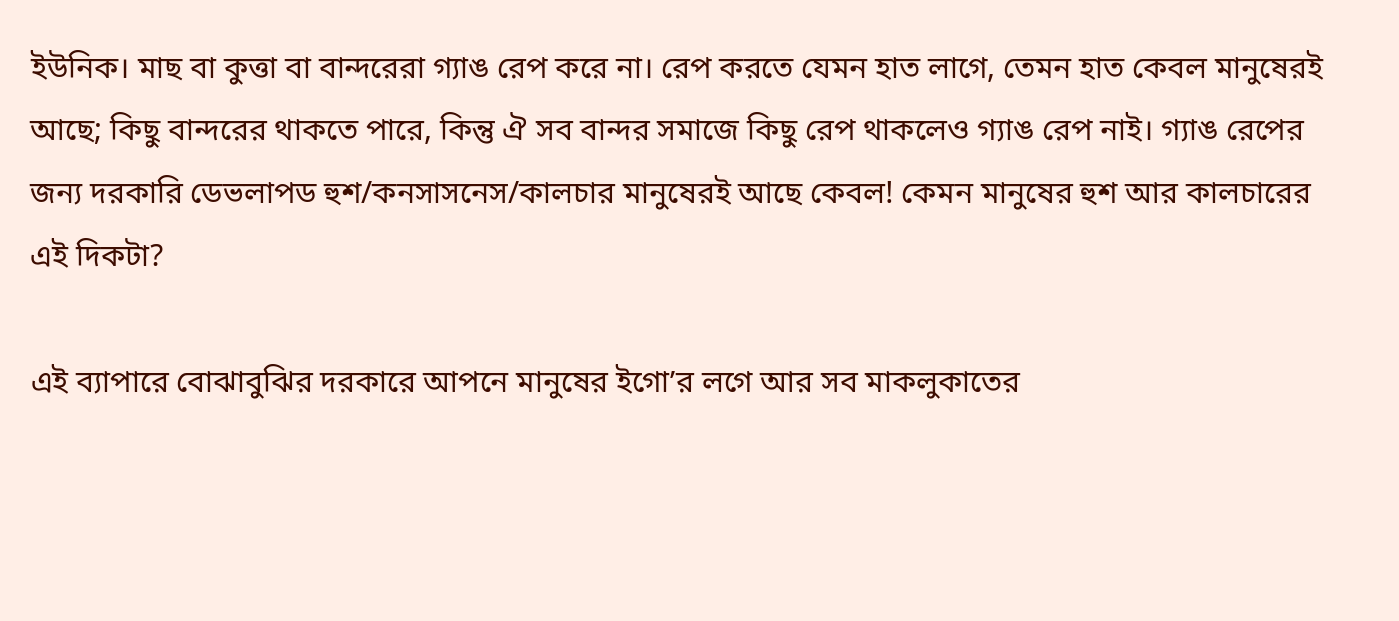ইউনিক। মাছ বা কুত্তা বা বান্দরেরা গ্যাঙ রেপ করে না। রেপ করতে যেমন হাত লাগে, তেমন হাত কেবল মানুষেরই আছে; কিছু বান্দরের থাকতে পারে, কিন্তু ঐ সব বান্দর সমাজে কিছু রেপ থাকলেও গ্যাঙ রেপ নাই। গ্যাঙ রেপের জন্য দরকারি ডেভলাপড হুশ/কনসাসনেস/কালচার মানুষেরই আছে কেবল! কেমন মানুষের হুশ আর কালচারের এই দিকটা?

এই ব্যাপারে বোঝাবুঝির দরকারে আপনে মানুষের ইগো’র লগে আর সব মাকলুকাতের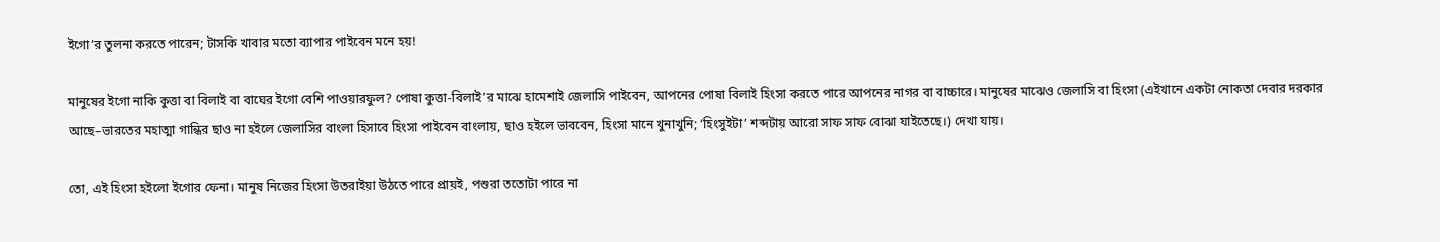ইগো’র তুলনা করতে পারেন; টাসকি খাবার মতো ব্যাপার পাইবেন মনে হয়!

মানুষের ইগো নাকি কুত্তা বা বিলাই বা বাঘের ইগো বেশি পাওয়ারফুল? পোষা কুত্তা-বিলাই’র মাঝে হামেশাই জেলাসি পাইবেন, আপনের পোষা বিলাই হিংসা করতে পারে আপনের নাগর বা বাচ্চারে। মানুষের মাঝেও জেলাসি বা হিংসা (এইখানে একটা নোকতা দেবার দরকার আছে–ভারতের মহাত্মা গান্ধির ছাও না হইলে জেলাসির বাংলা হিসাবে হিংসা পাইবেন বাংলায়, ছাও হইলে ভাববেন, হিংসা মানে খুনাখুনি; ‘হিংসুইটা’ শব্দটায় আরো সাফ সাফ বোঝা যাইতেছে।) দেখা যায়।

তো, এই হিংসা হইলো ইগোর ফেনা। মানুষ নিজের হিংসা উতরাইয়া উঠতে পারে প্রায়ই, পশুরা ততোটা পারে না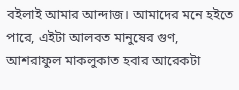বইলাই আমার আন্দাজ। আমাদের মনে হইতে পারে, এইটা আলবত মানুষের গুণ, আশরাফুল মাকলুকাত হবার আরেকটা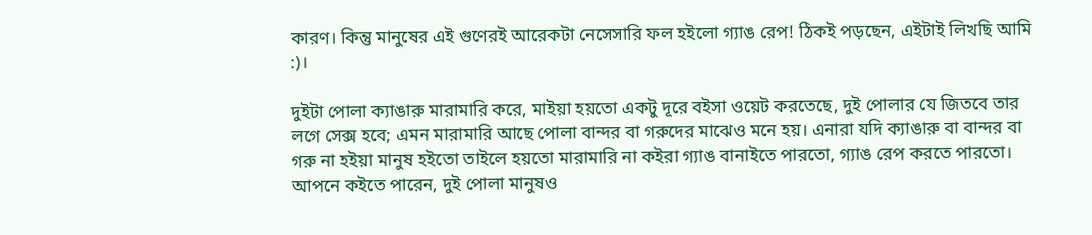কারণ। কিন্তু মানুষের এই গুণেরই আরেকটা নেসেসারি ফল হইলো গ্যাঙ রেপ! ঠিকই পড়ছেন, এইটাই লিখছি আমি :)।

দুইটা পোলা ক্যাঙারু মারামারি করে, মাইয়া হয়তো একটু দূরে বইসা ওয়েট করতেছে, দুই পোলার যে জিতবে তার লগে সেক্স হবে; এমন মারামারি আছে পোলা বান্দর বা গরুদের মাঝেও মনে হয়। এনারা যদি ক্যাঙারু বা বান্দর বা গরু না হইয়া মানুষ হইতো তাইলে হয়তো মারামারি না কইরা গ্যাঙ বানাইতে পারতো, গ্যাঙ রেপ করতে পারতো। আপনে কইতে পারেন, দুই পোলা মানুষও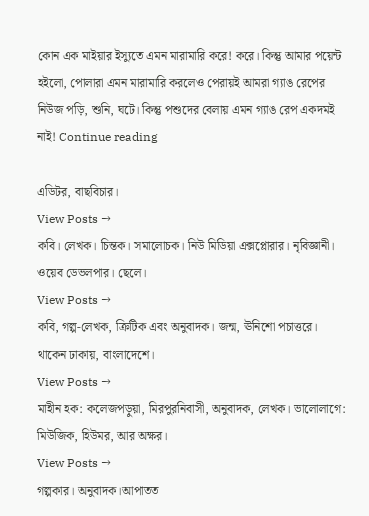কোন এক মাইয়ার ইস্যুতে এমন মারামারি করে! করে। কিন্তু আমার পয়েন্ট হইলো, পোলারা এমন মারামারি করলেও পেরায়ই আমরা গ্যাঙ রেপের নিউজ পড়ি, শুনি, ঘটে। কিন্তু পশুদের বেলায় এমন গ্যাঙ রেপ একদমই নাই! Continue reading

এডিটর, বাছবিচার।
View Posts →
কবি। লেখক। চিন্তক। সমালোচক। নিউ মিডিয়া এক্সপ্লোরার। নৃবিজ্ঞানী। ওয়েব ডেভলপার। ছেলে।
View Posts →
কবি, গল্প-লেখক, ক্রিটিক এবং অনুবাদক। জন্ম, ঊনিশো পচাত্তরে। থাকেন ঢাকায়, বাংলাদেশে।
View Posts →
মাহীন হক: কলেজপড়ুয়া, মিরপুরনিবাসী, অনুবাদক, লেখক। ভালোলাগে: মিউজিক, হিউমর, আর অক্ষর।
View Posts →
গল্পকার। অনুবাদক।আপাতত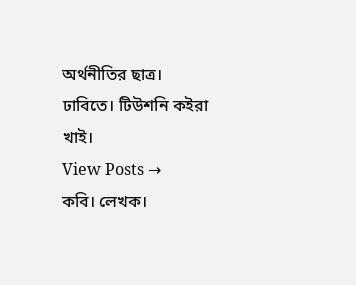অর্থনীতির ছাত্র। ঢাবিতে। টিউশনি কইরা খাই।
View Posts →
কবি। লেখক।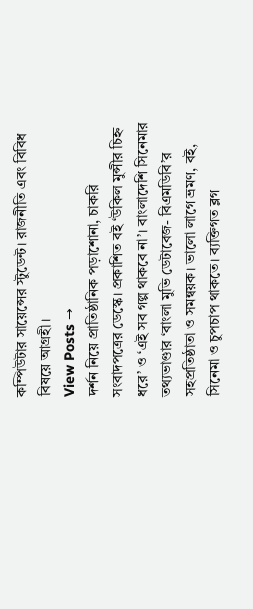কম্পিউটার সায়েন্সের স্টুডেন্ট। রাজনীতি এবং বিবিধ বিষয়ে আগ্রহী।
View Posts →
দর্শন নিয়ে প্রাতিষ্ঠানিক পড়াশোনা, চাকরি সংবাদপত্রের ডেস্কে। প্রকাশিত বই ‘উকিল মুন্সীর চিহ্ন ধরে’ ও ‘এই সব গল্প থাকবে না’। বাংলাদেশি সিনেমার তথ্যভাণ্ডার ‘বাংলা মুভি ডেটাবেজ- বিএমডিবি’র সহপ্রতিষ্ঠাতা ও সমন্বয়ক। ভালো লাগে ভ্রমণ, বই, সিনেমা ও চুপচাপ থাকতে। ব্যক্তিগত ব্লগ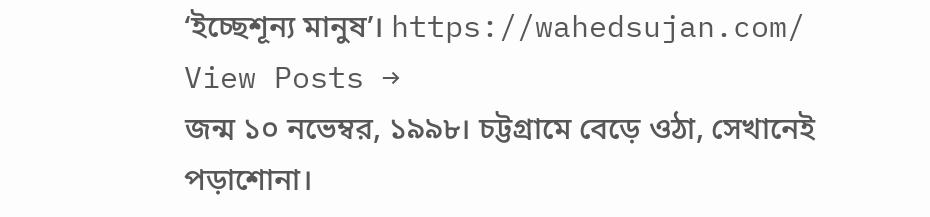‘ইচ্ছেশূন্য মানুষ’। https://wahedsujan.com/
View Posts →
জন্ম ১০ নভেম্বর, ১৯৯৮। চট্টগ্রামে বেড়ে ওঠা, সেখানেই পড়াশোনা।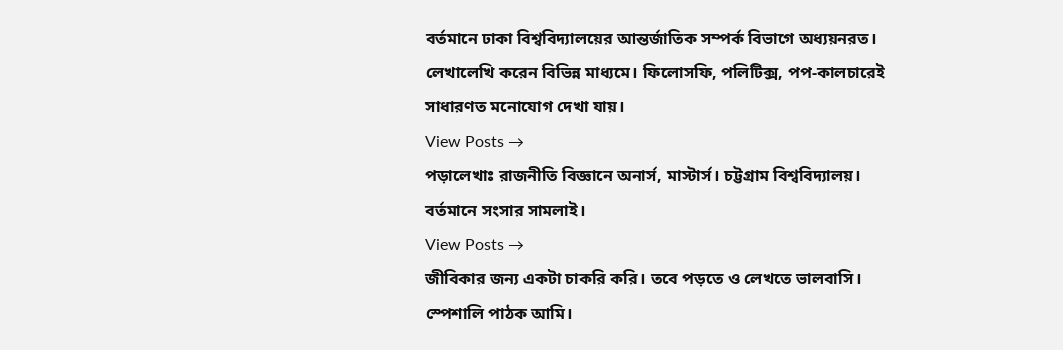বর্তমানে ঢাকা বিশ্ববিদ্যালয়ের আন্তর্জাতিক সম্পর্ক বিভাগে অধ্যয়নরত। লেখালেখি করেন বিভিন্ন মাধ্যমে। ফিলোসফি, পলিটিক্স, পপ-কালচারেই সাধারণত মনোযোগ দেখা যায়।
View Posts →
পড়ালেখাঃ রাজনীতি বিজ্ঞানে অনার্স, মাস্টার্স। চট্টগ্রাম বিশ্ববিদ্যালয়। বর্তমানে সংসার সামলাই।
View Posts →
জীবিকার জন্য একটা চাকরি করি। তবে পড়তে ও লেখতে ভালবাসি। স্পেশালি পাঠক আমি।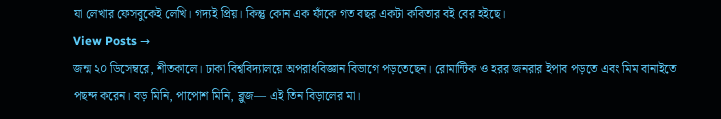যা লেখার ফেসবুকেই লেখি। গদ্যই প্রিয়। কিন্তু কোন এক ফাঁকে গত বছর একটা কবিতার বই বের হইছে।
View Posts →
জন্ম ২০ ডিসেম্বরে, শীতকালে। ঢাকা বিশ্ববিদ্যালয়ে অপরাধবিজ্ঞান বিভাগে পড়তেছেন। রোমান্টিক ও হরর জনরার ইপাব পড়তে এবং মিম বানাইতে পছন্দ করেন। বড় মিনি, পাপোশ মিনি, ব্লুজ— এই তিন বিড়ালের মা।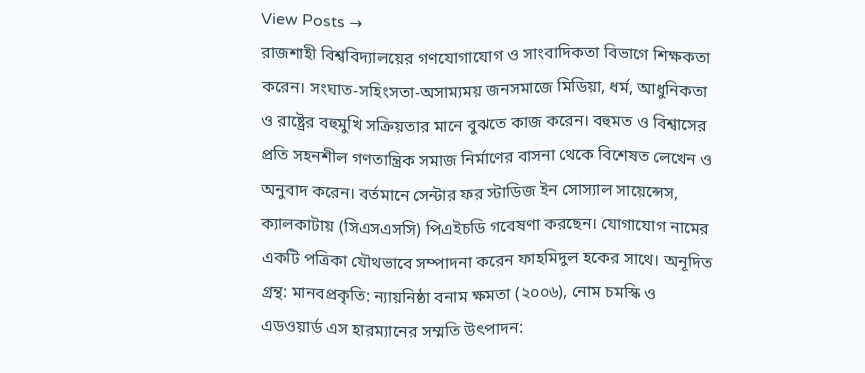View Posts →
রাজশাহী বিশ্ববিদ্যালয়ের গণযোগাযোগ ও সাংবাদিকতা বিভাগে শিক্ষকতা করেন। সংঘাত-সহিংসতা-অসাম্যময় জনসমাজে মিডিয়া, ধর্ম, আধুনিকতা ও রাষ্ট্রের বহুমুখি সক্রিয়তার মানে বুঝতে কাজ করেন। বহুমত ও বিশ্বাসের প্রতি সহনশীল গণতান্ত্রিক সমাজ নির্মাণের বাসনা থেকে বিশেষত লেখেন ও অনুবাদ করেন। বর্তমানে সেন্টার ফর স্টাডিজ ইন সোস্যাল সায়েন্সেস, ক্যালকাটায় (সিএসএসসি) পিএইচডি গবেষণা করছেন। যোগাযোগ নামের একটি পত্রিকা যৌথভাবে সম্পাদনা করেন ফাহমিদুল হকের সাথে। অনূদিত গ্রন্থ: মানবপ্রকৃতি: ন্যায়নিষ্ঠা বনাম ক্ষমতা (২০০৬), নোম চমস্কি ও এডওয়ার্ড এস হারম্যানের সম্মতি উৎপাদন: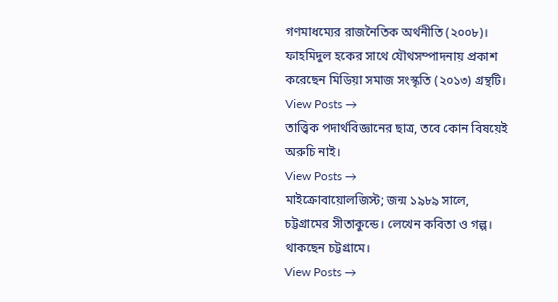গণমাধম্যের রাজনৈতিক অর্থনীতি (২০০৮)। ফাহমিদুল হকের সাথে যৌথসম্পাদনায় প্রকাশ করেছেন মিডিয়া সমাজ সংস্কৃতি (২০১৩) গ্রন্থটি।
View Posts →
তাত্ত্বিক পদার্থবিজ্ঞানের ছাত্র, তবে কোন বিষয়েই অরুচি নাই।
View Posts →
মাইক্রোবায়োলজিস্ট; জন্ম ১৯৮৯ সালে, চট্টগ্রামের সীতাকুন্ডে। লেখেন কবিতা ও গল্প। থাকছেন চট্টগ্রামে।
View Posts →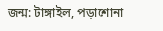জন্ম: টাঙ্গাইল, পড়াশোনা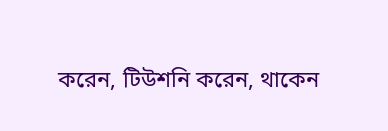করেন, টিউশনি করেন, থাকেন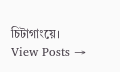চিটাগাংয়ে।
View Posts →